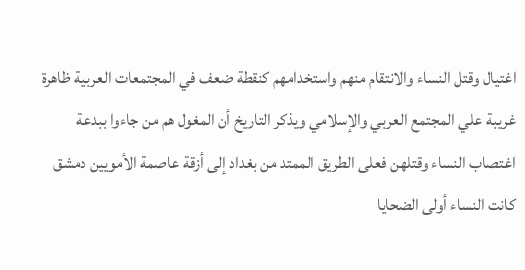اغتيال وقتل النساء والانتقام منهم واستخدامهم كنقطة ضعف في المجتمعات العربية ظاهرة غريبة علي المجتمع العربي والإسلامي ويذكر التاريخ أن المغول هم من جاءوا ببدعة اغتصاب النساء وقتلهن فعلى الطريق الممتد من بغداد إلى أزقة عاصمة الأمويين دمشق كانت النساء أولى الضحايا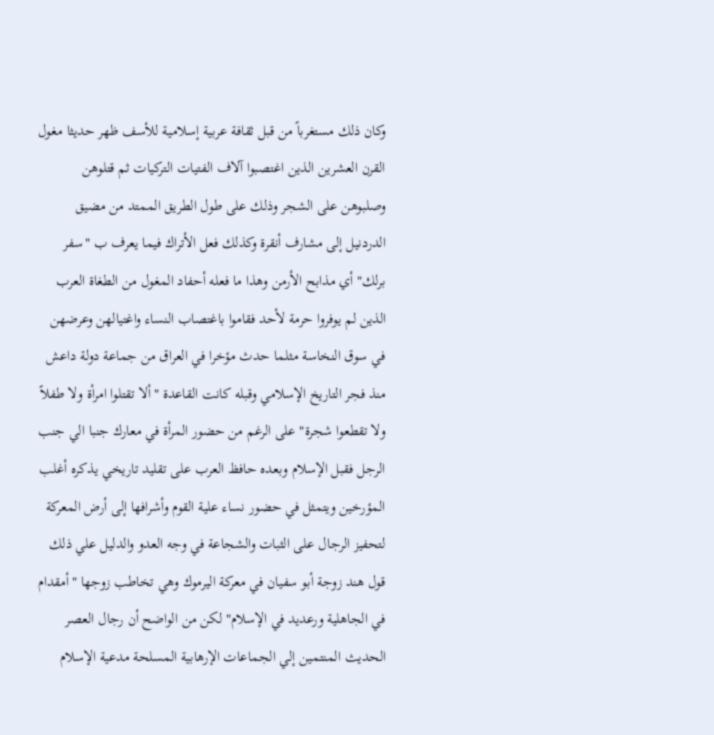وكان ذلك مستغرباً من قبل ثقافة عربية إسلامية للأسف ظهر حديثا مغول القرن العشرين الذين اغتصبوا آلاف الفتيات التركيات ثم قتلوهن وصلبوهن على الشجر وذلك على طول الطريق الممتد من مضيق الدردنيل إلى مشارف أنقرة وكذلك فعل الأتراك فيما يعرف ب "سفر برلك" أي مذابح الأرمن وهذا ما فعله أحفاد المغول من الطغاة العرب الذين لم يوفروا حرمة لأحد فقاموا باغتصاب النساء واغتيالهن وعرضهن في سوق النخاسة مثلما حدث مؤخرا في العراق من جماعة دولة داعش منذ فجر التاريخ الإسلامي وقبله كانت القاعدة "ألا تقتلوا امرأة ولا طفلاً ولا تقطعوا شجرة" على الرغم من حضور المرأة في معارك جنبا الي جنب الرجل فقبل الإسلام وبعده حافظ العرب على تقليد تاريخي يذكره أغلب المؤرخين ويتمثل في حضور نساء علية القوم وأشرافها إلى أرض المعركة لتحفيز الرجال على الثبات والشجاعة في وجه العدو والدليل علي ذلك قول هند زوجة أبو سفيان في معركة اليرموك وهي تخاطب زوجها "أمقدام في الجاهلية ورعديد في الإسلام" لكن من الواضح أن رجال العصر الحديث المنتمين إلي الجماعات الإرهابية المسلحة مدعية الإسلام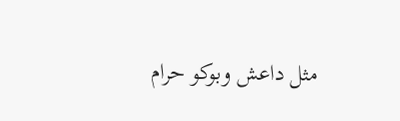مثل داعش وبوكو حرام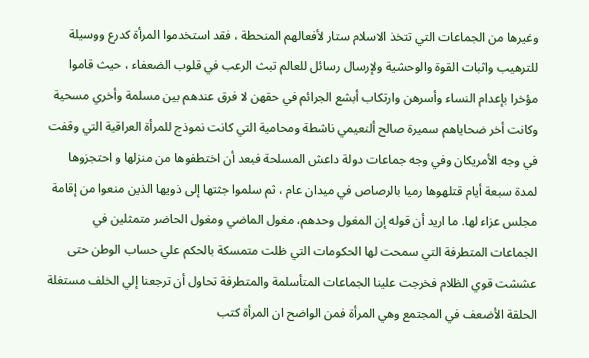وغيرها من الجماعات التي تتخذ الاسلام ستار لأفعالهم المنحطة ، فقد استخدموا المرأة كدرع ووسيلة للترهيب واثبات القوة والوحشية ولإرسال رسائل للعالم تبث الرعب في قلوب الضعفاء ، حيث قاموا مؤخرا بإعدام النساء وأسرهن وارتكاب أبشع الجرائم في حقهن لا فرق عندهم بين مسلمة وأخري مسحية وكانت أخر ضحاياهم سميرة صالح ألنعيمي ناشطة ومحامية التي كانت نموذج للمرأة العراقية التي وقفت في وجه الأمريكان وفي وجه جماعات دولة داعش المسلحة فبعد أن اختطفوها من منزلها و احتجزوها لمدة سبعة أيام قتلهوها رميا بالرصاص في ميدان عام ، ثم سلموا جثتها إلى ذويها الذين منعوا من إقامة مجلس عزاء لها. ما اريد أن قوله إن المغول وحدهم، مغول الماضي ومغول الحاضر متمثلين في الجماعات المتطرفة التي سمحت لها الحكومات التي ظلت متمسكة بالحكم علي حساب الوطن حتى عششت قوي الظلام فخرجت علينا الجماعات المتأسلمة والمتطرفة تحاول أن ترجعنا إلي الخلف مستغلة الحلقة الأضعف في المجتمع وهي المرأة فمن الواضح ان المرأة كتب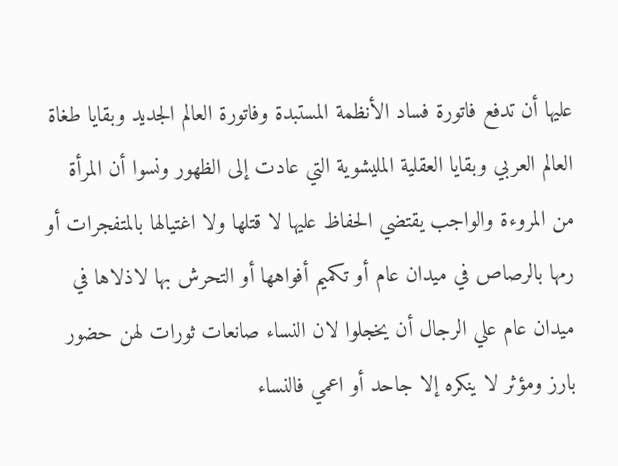عليها أن تدفع فاتورة فساد الأنظمة المستبدة وفاتورة العالم الجديد وبقايا طغاة العالم العربي وبقايا العقلية المليشوية التي عادت إلى الظهور ونسوا أن المرأة من المروءة والواجب يقتضي الحفاظ عليها لا قتلها ولا اغتيالها بالمتفجرات أو رمها بالرصاص في ميدان عام أو تكميم أفواهها أو التحرش بها لاذلاها في ميدان عام علي الرجال أن يخجلوا لان النساء صانعات ثورات لهن حضور بارز ومؤثر لا ينكره إلا جاحد أو اعمي فالنساء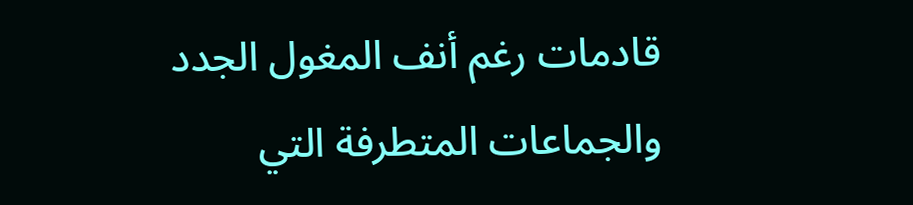قادمات رغم أنف المغول الجدد والجماعات المتطرفة التي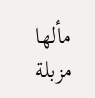مألها مزبلة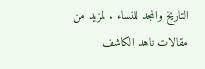التاريخ والمجد للنساء . لمزيد من مقالات ناهد الكاشف